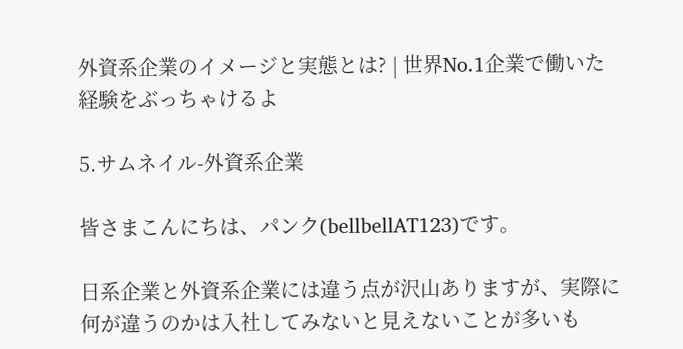外資系企業のイメージと実態とは? | 世界No.1企業で働いた経験をぶっちゃけるよ

5.サムネイル-外資系企業

皆さまこんにちは、パンク(bellbellAT123)です。

日系企業と外資系企業には違う点が沢山ありますが、実際に何が違うのかは入社してみないと見えないことが多いも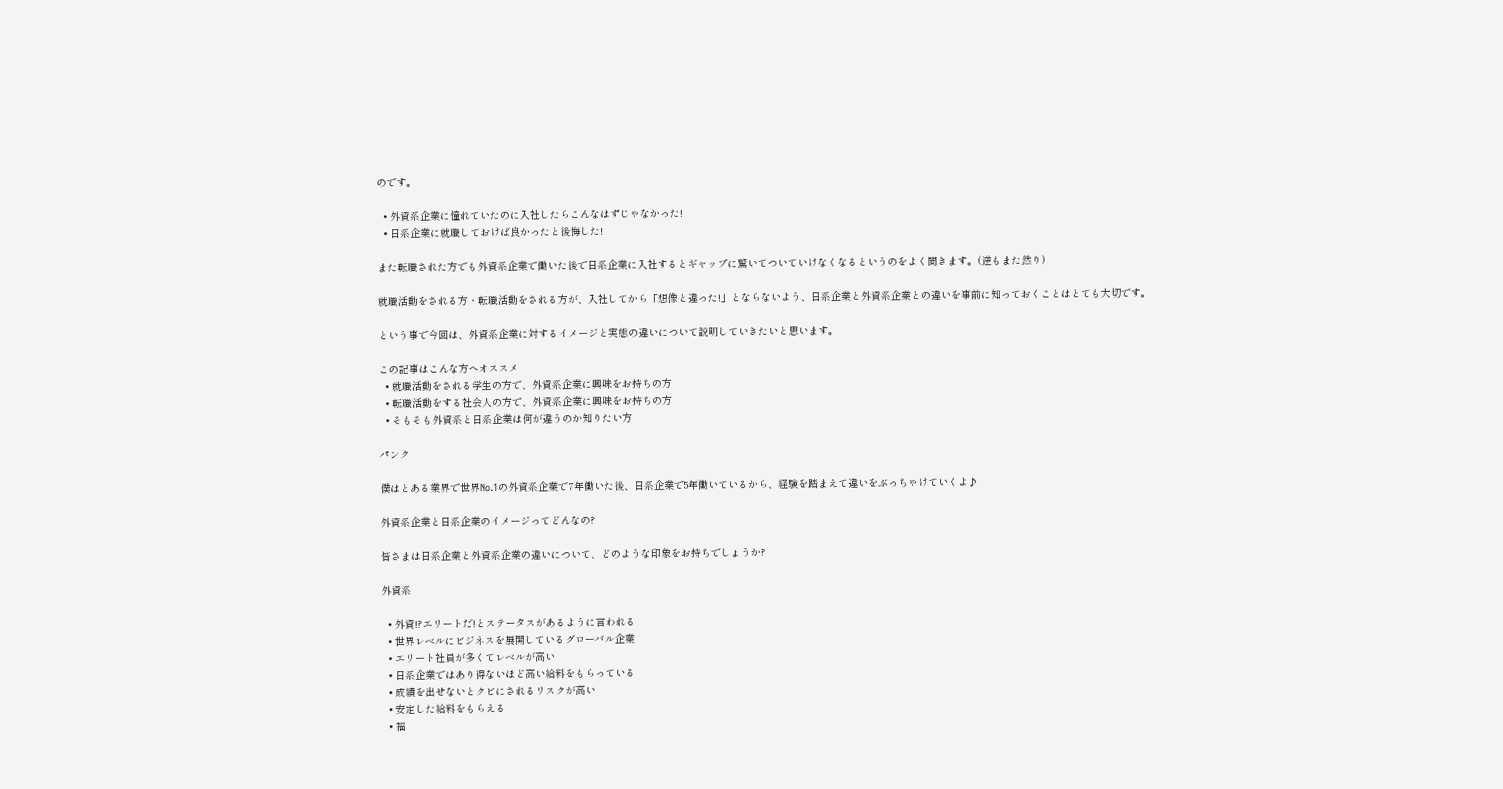のです。

  • 外資系企業に憧れていたのに入社したらこんなはずじゃなかった!
  • 日系企業に就職しておけば良かったと後悔した!

また転職された方でも外資系企業で働いた後で日系企業に入社するとギャップに驚いてついていけなくなるというのをよく聞きます。(逆もまた然り)

就職活動をされる方・転職活動をされる方が、入社してから「想像と違った!」とならないよう、日系企業と外資系企業との違いを事前に知っておくことはとても大切です。

という事で今回は、外資系企業に対するイメージと実態の違いについて説明していきたいと思います。

この記事はこんな方へオススメ
  • 就職活動をされる学生の方で、外資系企業に興味をお持ちの方
  • 転職活動をする社会人の方で、外資系企業に興味をお持ちの方
  • そもそも外資系と日系企業は何が違うのか知りたい方

パンク

僕はとある業界で世界No.1の外資系企業で7年働いた後、日系企業で5年働いているから、経験を踏まえて違いをぶっちゃけていくよ♪

外資系企業と日系企業のイメージってどんなの?

皆さまは日系企業と外資系企業の違いについて、どのような印象をお持ちでしょうか?

外資系

  • 外資!?エリートだ!とステータスがあるように言われる
  • 世界レベルにビジネスを展開しているグローバル企業
  • エリート社員が多くてレベルが高い
  • 日系企業ではあり得ないほど高い給料をもらっている
  • 成績を出せないとクビにされるリスクが高い
  • 安定した給料をもらえる
  • 福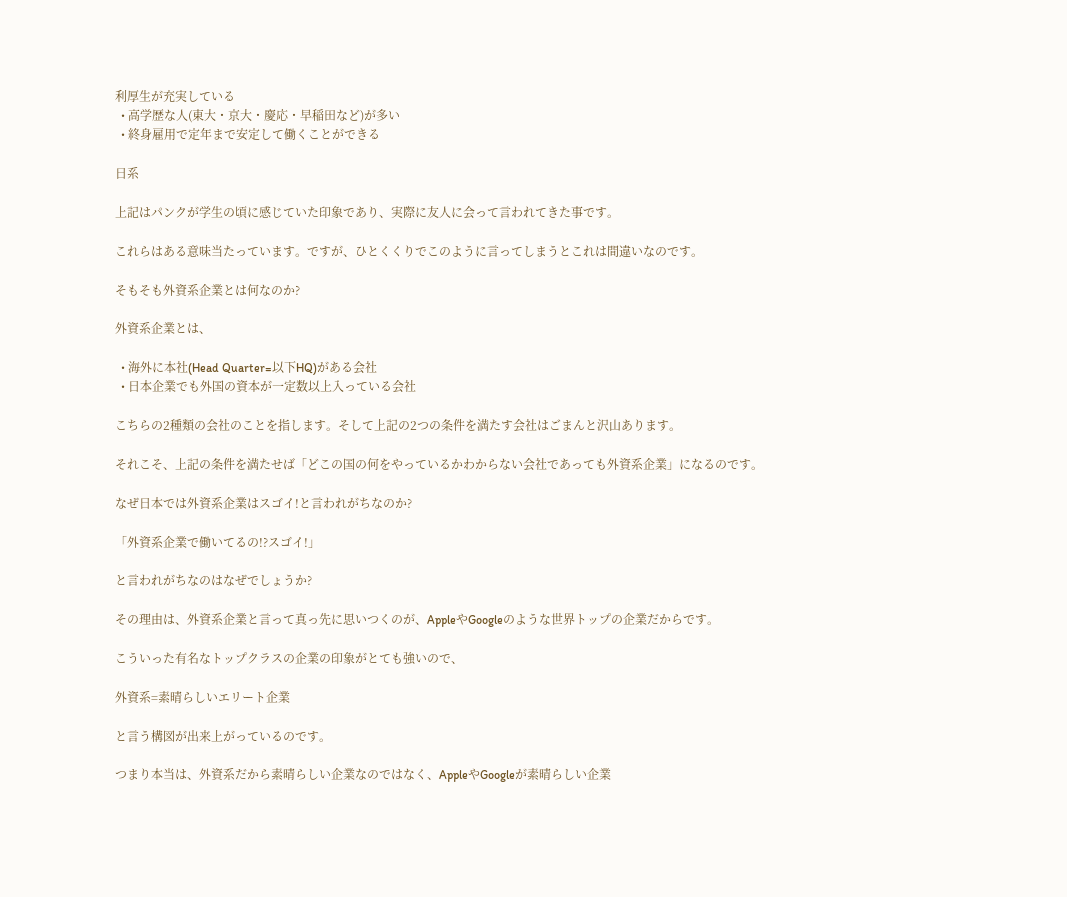利厚生が充実している
  • 高学歴な人(東大・京大・慶応・早稲田など)が多い
  • 終身雇用で定年まで安定して働くことができる

日系

上記はパンクが学生の頃に感じていた印象であり、実際に友人に会って言われてきた事です。

これらはある意味当たっています。ですが、ひとくくりでこのように言ってしまうとこれは間違いなのです。

そもそも外資系企業とは何なのか?

外資系企業とは、

  • 海外に本社(Head Quarter=以下HQ)がある会社
  • 日本企業でも外国の資本が一定数以上入っている会社

こちらの2種類の会社のことを指します。そして上記の2つの条件を満たす会社はごまんと沢山あります。

それこそ、上記の条件を満たせば「どこの国の何をやっているかわからない会社であっても外資系企業」になるのです。

なぜ日本では外資系企業はスゴイ!と言われがちなのか?

「外資系企業で働いてるの!?スゴイ!」

と言われがちなのはなぜでしょうか?

その理由は、外資系企業と言って真っ先に思いつくのが、AppleやGoogleのような世界トップの企業だからです。

こういった有名なトップクラスの企業の印象がとても強いので、

外資系=素晴らしいエリート企業

と言う構図が出来上がっているのです。

つまり本当は、外資系だから素晴らしい企業なのではなく、AppleやGoogleが素晴らしい企業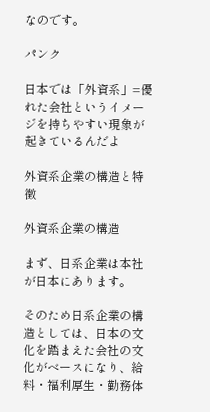なのです。

パンク

日本では「外資系」=優れた会社というイメージを持ちやすい現象が起きているんだよ

外資系企業の構造と特徴

外資系企業の構造

まず、日系企業は本社が日本にあります。

そのため日系企業の構造としては、日本の文化を踏まえた会社の文化がベースになり、給料・福利厚生・勤務体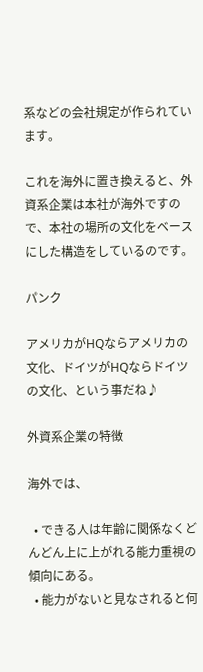系などの会社規定が作られています。

これを海外に置き換えると、外資系企業は本社が海外ですので、本社の場所の文化をベースにした構造をしているのです。

パンク

アメリカがHQならアメリカの文化、ドイツがHQならドイツの文化、という事だね♪

外資系企業の特徴

海外では、

  • できる人は年齢に関係なくどんどん上に上がれる能力重視の傾向にある。
  • 能力がないと見なされると何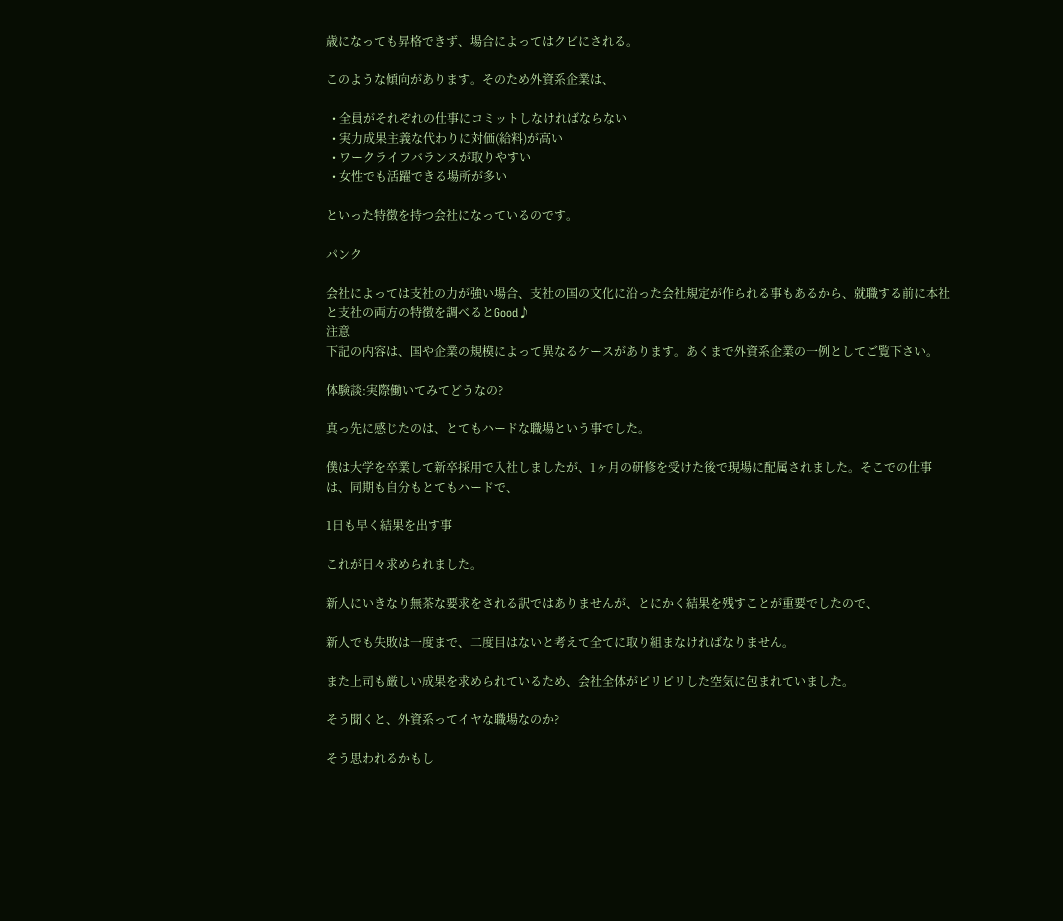歳になっても昇格できず、場合によってはクビにされる。

このような傾向があります。そのため外資系企業は、

  • 全員がそれぞれの仕事にコミットしなければならない
  • 実力成果主義な代わりに対価(給料)が高い
  • ワークライフバランスが取りやすい
  • 女性でも活躍できる場所が多い

といった特徴を持つ会社になっているのです。

パンク

会社によっては支社の力が強い場合、支社の国の文化に沿った会社規定が作られる事もあるから、就職する前に本社と支社の両方の特徴を調べるとGood♪
注意
下記の内容は、国や企業の規模によって異なるケースがあります。あくまで外資系企業の一例としてご覧下さい。

体験談:実際働いてみてどうなの?

真っ先に感じたのは、とてもハードな職場という事でした。

僕は大学を卒業して新卒採用で入社しましたが、1ヶ月の研修を受けた後で現場に配属されました。そこでの仕事は、同期も自分もとてもハードで、

1日も早く結果を出す事

これが日々求められました。

新人にいきなり無茶な要求をされる訳ではありませんが、とにかく結果を残すことが重要でしたので、

新人でも失敗は一度まで、二度目はないと考えて全てに取り組まなければなりません。

また上司も厳しい成果を求められているため、会社全体がピリピリした空気に包まれていました。

そう聞くと、外資系ってイヤな職場なのか?

そう思われるかもし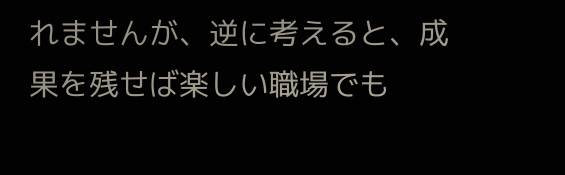れませんが、逆に考えると、成果を残せば楽しい職場でも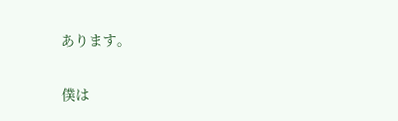あります。

僕は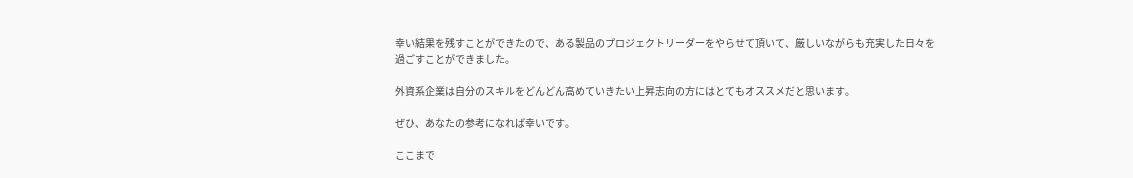幸い結果を残すことができたので、ある製品のプロジェクトリーダーをやらせて頂いて、厳しいながらも充実した日々を過ごすことができました。

外資系企業は自分のスキルをどんどん高めていきたい上昇志向の方にはとてもオススメだと思います。

ぜひ、あなたの参考になれば幸いです。

ここまで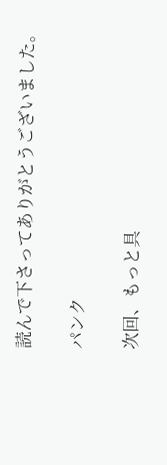読んで下さってありがとうございました。

パンク

次回、もっと具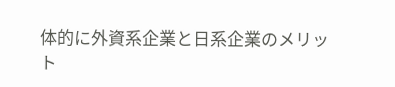体的に外資系企業と日系企業のメリット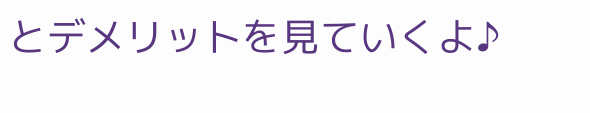とデメリットを見ていくよ♪